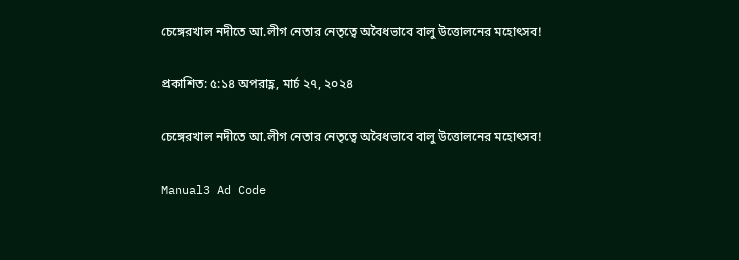চেঙ্গেরখাল নদীতে আ.লীগ নেতার নেতৃত্বে অবৈধভাবে বালু উত্তোলনের মহোৎসব!

প্রকাশিত: ৫:১৪ অপরাহ্ণ, মার্চ ২৭, ২০২৪

চেঙ্গেরখাল নদীতে আ.লীগ নেতার নেতৃত্বে অবৈধভাবে বালু উত্তোলনের মহোৎসব!

Manual3 Ad Code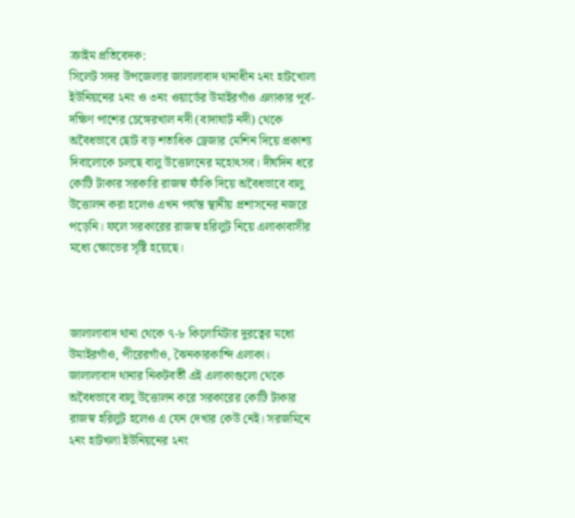ক্রাইম প্রতিবেদক:
সিলেট সদর উপজেলার জালালাবাদ থানাধীন ২নং হাটখোলা ইউনিয়নের ২নং ও ৩নং ওয়ার্ডের উমাইরগাঁও এলাকার পূর্ব-দক্ষিণ পাশের চেঙ্গেরখাল নদী (বাদাঘাট নদী) থেকে অবৈধভাবে ছোট বড় শতাধিক ড্রেজার মেশিন দিয়ে প্রকাশ্য দিবালোকে চলছে বালু উত্তোলনের মহোৎসব। দীর্ঘদিন ধরে কোটি টাকার সরকারি রাজস্ব ফাঁকি দিয়ে অবৈধভাবে বালু উত্তোলন করা হলেও এখন পর্যন্ত স্থানীয় প্রশাসনের নজরে পড়েনি। ফলে সরকারের রাজস্ব হরিলুট নিয়ে এলাকাবাসীর মধ্যে ক্ষোভের সৃষ্টি হয়েছে।



জালালাবাদ থানা থেকে ৭-৮ কিলোমিটার দুরত্বের মধ্যে উমাইরগাঁও, পীরেরগাঁও, ঝৈনকারকান্দি এলাকা। জালালাবাদ থানার নিকটবর্তী এই এলাকাগুলো থেকে অবৈধভাবে বালু উত্তোলন করে সরকারের কোটি টাকার রাজস্ব হরিলুট হলেও এ যেন দেখার কেউ নেই। সরজমিনে ২নং হাটখলা ইউনিয়নের ২নং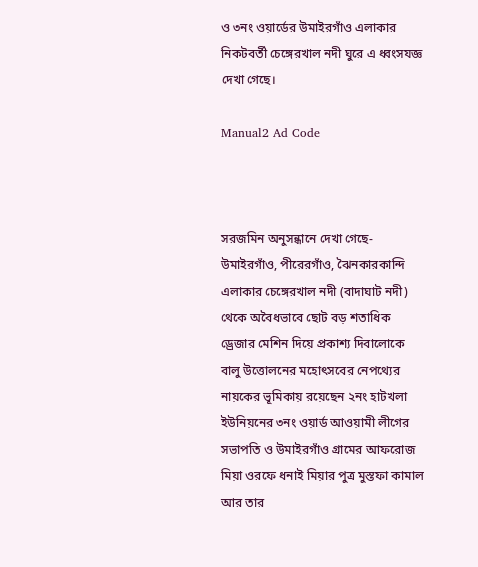ও ৩নং ওয়ার্ডের উমাইরগাঁও এলাকার নিকটবর্তী চেঙ্গেরখাল নদী ঘুরে এ ধ্বংসযজ্ঞ দেখা গেছে।

Manual2 Ad Code



সরজমিন অনুসন্ধানে দেখা গেছে- উমাইরগাঁও, পীরেরগাঁও, ঝৈনকারকান্দি এলাকার চেঙ্গেরখাল নদী (বাদাঘাট নদী) থেকে অবৈধভাবে ছোট বড় শতাধিক ড্রেজার মেশিন দিয়ে প্রকাশ্য দিবালোকে বালু উত্তোলনের মহোৎসবের নেপথ্যের নায়কের ভূমিকায় রয়েছেন ২নং হাটখলা ইউনিয়নের ৩নং ওয়ার্ড আওয়ামী লীগের সভাপতি ও উমাইরগাঁও গ্রামের আফরোজ মিয়া ওরফে ধনাই মিয়ার পুত্র মুস্তফা কামাল আর তার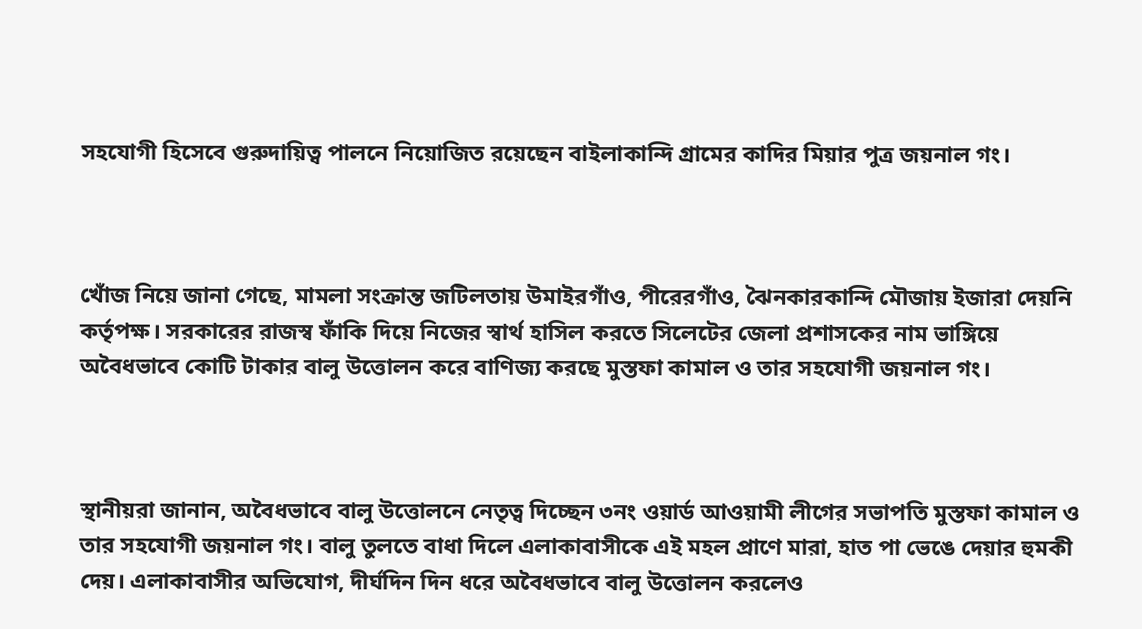সহযোগী হিসেবে গুরুদায়িত্ব পালনে নিয়োজিত রয়েছেন বাইলাকান্দি গ্রামের কাদির মিয়ার পুত্র জয়নাল গং।



খোঁজ নিয়ে জানা গেছে, মামলা সংক্রান্ত জটিলতায় উমাইরগাঁও, পীরেরগাঁও, ঝৈনকারকান্দি মৌজায় ইজারা দেয়নি কর্তৃপক্ষ। সরকারের রাজস্ব ফাঁকি দিয়ে নিজের স্বার্থ হাসিল করতে সিলেটের জেলা প্রশাসকের নাম ভাঙ্গিয়ে অবৈধভাবে কোটি টাকার বালু উত্তোলন করে বাণিজ্য করছে মুস্তফা কামাল ও তার সহযোগী জয়নাল গং।



স্থানীয়রা জানান, অবৈধভাবে বালু উত্তোলনে নেতৃত্ব দিচ্ছেন ৩নং ওয়ার্ড আওয়ামী লীগের সভাপতি মুস্তফা কামাল ও তার সহযোগী জয়নাল গং। বালু তুলতে বাধা দিলে এলাকাবাসীকে এই মহল প্রাণে মারা, হাত পা ভেঙে দেয়ার হুমকী দেয়। এলাকাবাসীর অভিযোগ, দীর্ঘদিন দিন ধরে অবৈধভাবে বালু উত্তোলন করলেও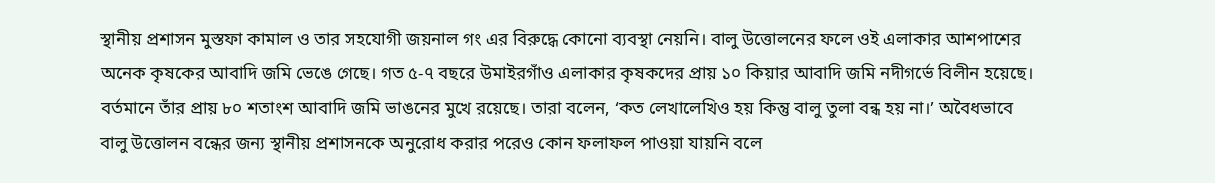স্থানীয় প্রশাসন মুস্তফা কামাল ও তার সহযোগী জয়নাল গং এর বিরুদ্ধে কোনো ব্যবস্থা নেয়নি। বালু উত্তোলনের ফলে ওই এলাকার আশপাশের অনেক কৃষকের আবাদি জমি ভেঙে গেছে। গত ৫-৭ বছরে উমাইরগাঁও এলাকার কৃষকদের প্রায় ১০ কিয়ার আবাদি জমি নদীগর্ভে বিলীন হয়েছে। বর্তমানে তাঁর প্রায় ৮০ শতাংশ আবাদি জমি ভাঙনের মুখে রয়েছে। তারা বলেন, ‘কত লেখালেখিও হয় কিন্তু বালু তুলা বন্ধ হয় না।’ অবৈধভাবে বালু উত্তোলন বন্ধের জন্য স্থানীয় প্রশাসনকে অনুরোধ করার পরেও কোন ফলাফল পাওয়া যায়নি বলে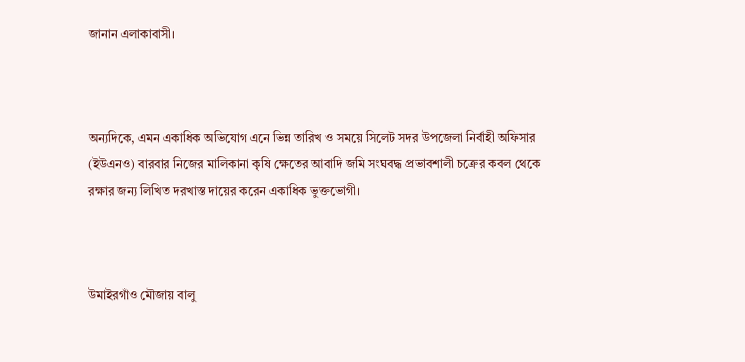জানান এলাকাবাসী।



অন্যদিকে, এমন একাধিক অভিযোগ এনে ভিন্ন তারিখ ও সময়ে সিলেট সদর উপজেলা নির্বাহী অফিসার (ইউএনও) বারবার নিজের মালিকানা কৃষি ক্ষেতের আবাদি জমি সংঘবদ্ধ প্রভাবশালী চক্রের কবল থেকে রক্ষার জন্য লিখিত দরখাস্ত দায়ের করেন একাধিক ভুক্তভোগী।



উমাইরগাঁও মৌজায় বালু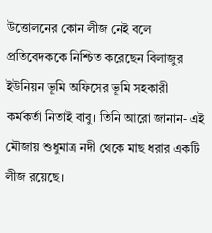উত্তোলনের কোন লীজ নেই বলে প্রতিবেদককে নিশ্চিত করেছেন বিলাজুর ইউনিয়ন ভূমি অফিসের ভূমি সহকারী কর্মকর্তা নিতাই বাবু। তিনি আরো জানান- এই মৌজায় শুধুমাত্র নদী থেকে মাছ ধরার একটি লীজ রয়েছে।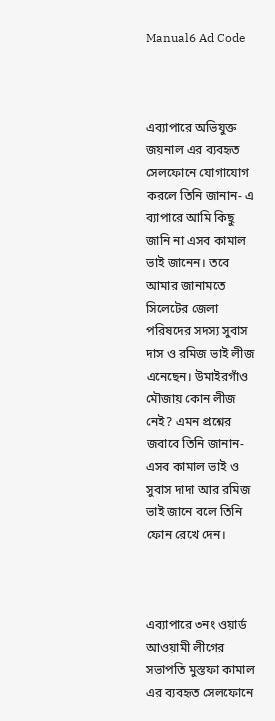Manual6 Ad Code



এব্যাপারে অভিযুক্ত জয়নাল এর ব্যবহৃত সেলফোনে যোগাযোগ করলে তিনি জানান- এ ব্যাপারে আমি কিছু জানি না এসব কামাল ভাই জানেন। তবে আমার জানামতে সিলেটের জেলা পরিষদের সদস্য সুবাস দাস ও রমিজ ভাই লীজ এনেছেন। উমাইরগাঁও মৌজায় কোন লীজ নেই? এমন প্রশ্নের জবাবে তিনি জানান- এসব কামাল ভাই ও সুবাস দাদা আর রমিজ ভাই জানে বলে তিনি ফোন রেখে দেন।



এব্যাপারে ৩নং ওয়ার্ড আওয়ামী লীগের সভাপতি মুস্তফা কামাল এর ব্যবহৃত সেলফোনে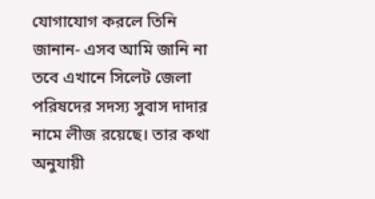যোগাযোগ করলে তিনি জানান- এসব আমি জানি না তবে এখানে সিলেট জেলা পরিষদের সদস্য সুবাস দাদার নামে লীজ রয়েছে। তার কথা অনুযায়ী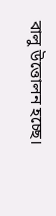বালু উত্তোলন হচ্ছে।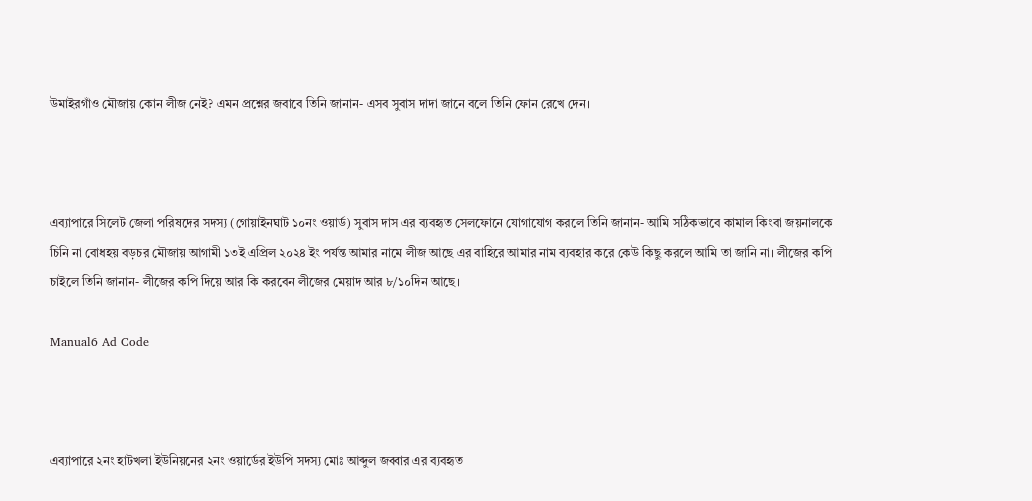উমাইরগাঁও মৌজায় কোন লীজ নেই? এমন প্রশ্নের জবাবে তিনি জানান- এসব সুবাস দাদা জানে বলে তিনি ফোন রেখে দেন।



এব্যাপারে সিলেট জেলা পরিষদের সদস্য (গোয়াইনঘাট ১০নং ওয়ার্ড) সুবাস দাস এর ব্যবহৃত সেলফোনে যোগাযোগ করলে তিনি জানান- আমি সঠিকভাবে কামাল কিংবা জয়নালকে চিনি না বোধহয় বড়চর মৌজায় আগামী ১৩ই এপ্রিল ২০২৪ ইং পর্যন্ত আমার নামে লীজ আছে এর বাহিরে আমার নাম ব্যবহার করে কেউ কিছু করলে আমি তা জানি না। লীজের কপি চাইলে তিনি জানান- লীজের কপি দিয়ে আর কি করবেন লীজের মেয়াদ আর ৮/১০দিন আছে।

Manual6 Ad Code



এব্যাপারে ২নং হাটখলা ইউনিয়নের ২নং ওয়ার্ডের ইউপি সদস্য মোঃ আব্দুল জব্বার এর ব্যবহৃত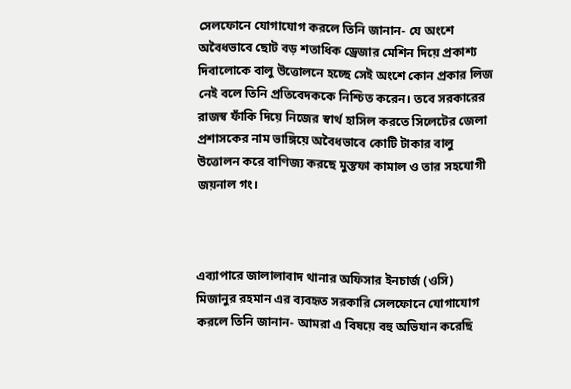সেলফোনে যোগাযোগ করলে তিনি জানান- যে অংশে অবৈধভাবে ছোট বড় শতাধিক ড্রেজার মেশিন দিয়ে প্রকাশ্য দিবালোকে বালু উত্তোলনে হচ্ছে সেই অংশে কোন প্রকার লিজ নেই বলে তিনি প্রতিবেদককে নিশ্চিত করেন। তবে সরকারের রাজস্ব ফাঁকি দিয়ে নিজের স্বার্থ হাসিল করতে সিলেটের জেলা প্রশাসকের নাম ভাঙ্গিয়ে অবৈধভাবে কোটি টাকার বালু উত্তোলন করে বাণিজ্য করছে মুস্তফা কামাল ও তার সহযোগী জয়নাল গং।



এব্যাপারে জালালাবাদ থানার অফিসার ইনচার্জ (ওসি) মিজানুর রহমান এর ব্যবহৃত সরকারি সেলফোনে যোগাযোগ করলে তিনি জানান- আমরা এ বিষয়ে বহু অভিযান করেছি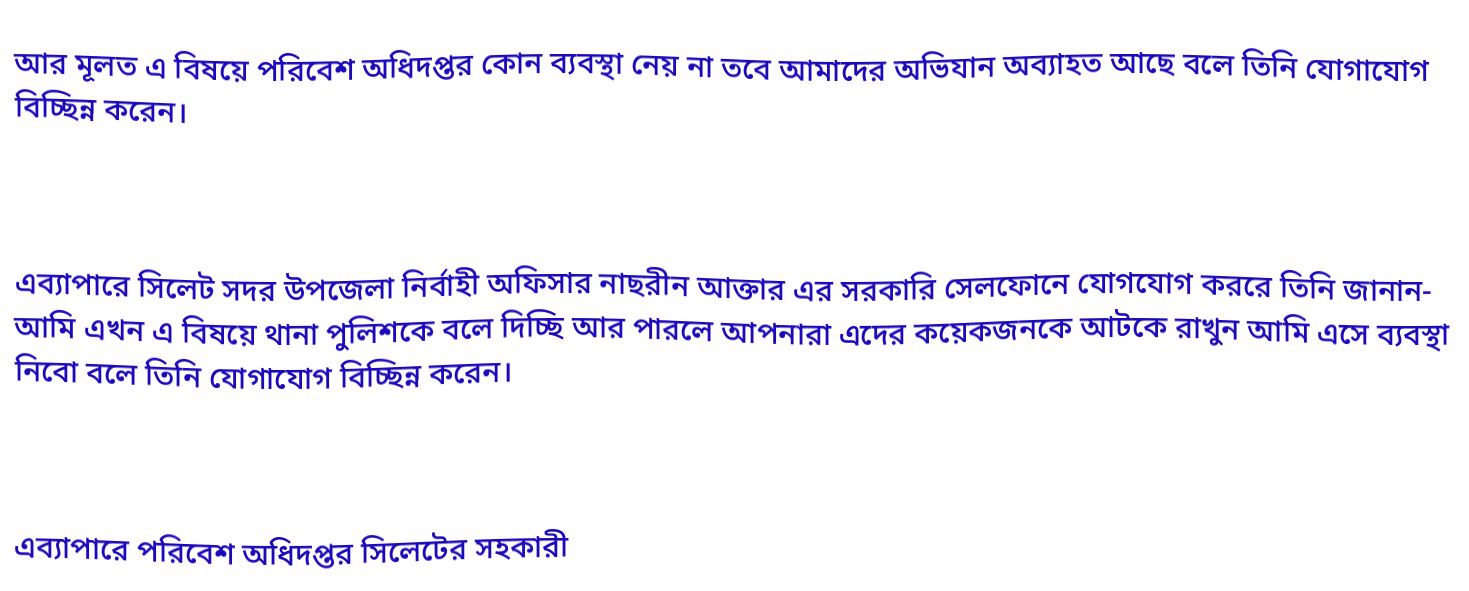আর মূলত এ বিষয়ে পরিবেশ অধিদপ্তর কোন ব্যবস্থা নেয় না তবে আমাদের অভিযান অব্যাহত আছে বলে তিনি যোগাযোগ বিচ্ছিন্ন করেন।



এব্যাপারে সিলেট সদর উপজেলা নির্বাহী অফিসার নাছরীন আক্তার এর সরকারি সেলফোনে যোগযোগ কররে তিনি জানান- আমি এখন এ বিষয়ে থানা পুলিশকে বলে দিচ্ছি আর পারলে আপনারা এদের কয়েকজনকে আটকে রাখুন আমি এসে ব্যবস্থা নিবো বলে তিনি যোগাযোগ বিচ্ছিন্ন করেন।



এব্যাপারে পরিবেশ অধিদপ্তর সিলেটের সহকারী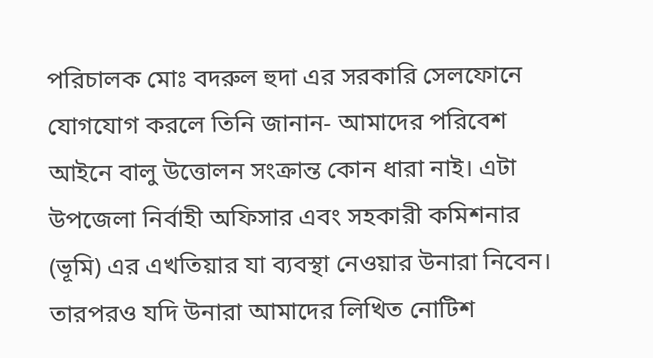পরিচালক মোঃ বদরুল হুদা এর সরকারি সেলফোনে যোগযোগ করলে তিনি জানান- আমাদের পরিবেশ আইনে বালু উত্তোলন সংক্রান্ত কোন ধারা নাই। এটা উপজেলা নির্বাহী অফিসার এবং সহকারী কমিশনার (ভূমি) এর এখতিয়ার যা ব্যবস্থা নেওয়ার উনারা নিবেন। তারপরও যদি উনারা আমাদের লিখিত নোটিশ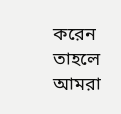করেন তাহলে আমরা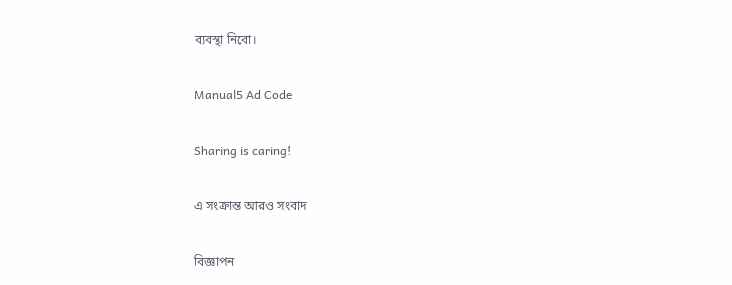ব্যবস্থা নিবো।

Manual5 Ad Code

Sharing is caring!

এ সংক্রান্ত আরও সংবাদ

বিজ্ঞাপন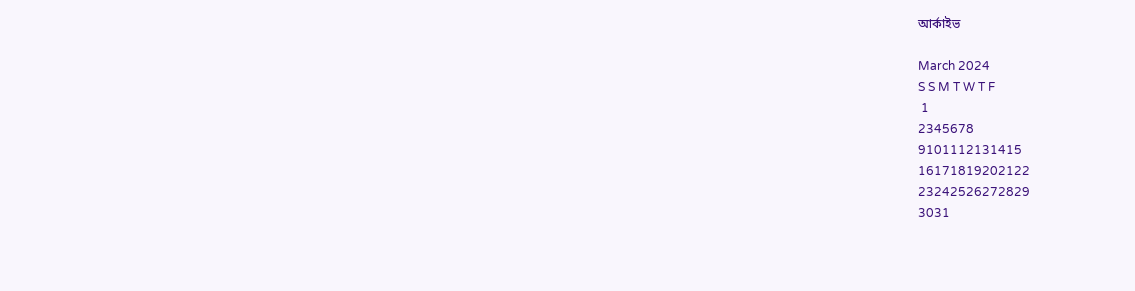আর্কাইভ

March 2024
S S M T W T F
 1
2345678
9101112131415
16171819202122
23242526272829
3031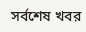সর্বশেষ খবর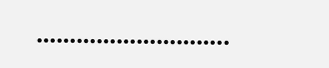………………………..